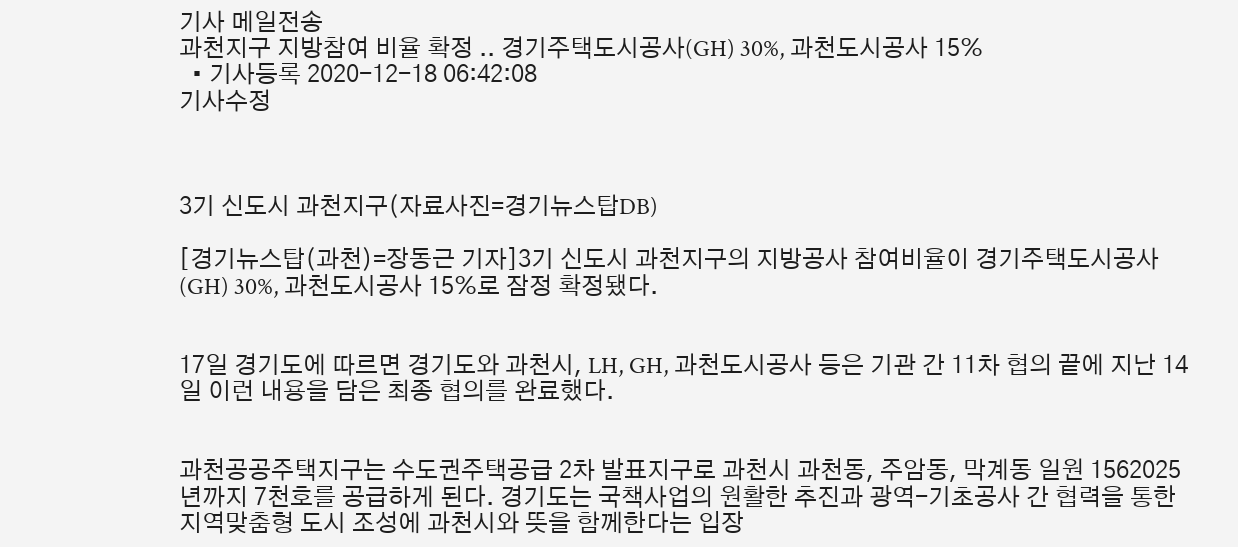기사 메일전송
과천지구 지방참여 비율 확정 .. 경기주택도시공사(GH) 30%, 과천도시공사 15%
  • 기사등록 2020-12-18 06:42:08
기사수정



3기 신도시 과천지구(자료사진=경기뉴스탑DB)

[경기뉴스탑(과천)=장동근 기자]3기 신도시 과천지구의 지방공사 참여비율이 경기주택도시공사(GH) 30%, 과천도시공사 15%로 잠정 확정됐다.


17일 경기도에 따르면 경기도와 과천시, LH, GH, 과천도시공사 등은 기관 간 11차 협의 끝에 지난 14일 이런 내용을 담은 최종 협의를 완료했다.


과천공공주택지구는 수도권주택공급 2차 발표지구로 과천시 과천동, 주암동, 막계동 일원 1562025년까지 7천호를 공급하게 된다. 경기도는 국책사업의 원활한 추진과 광역-기초공사 간 협력을 통한 지역맞춤형 도시 조성에 과천시와 뜻을 함께한다는 입장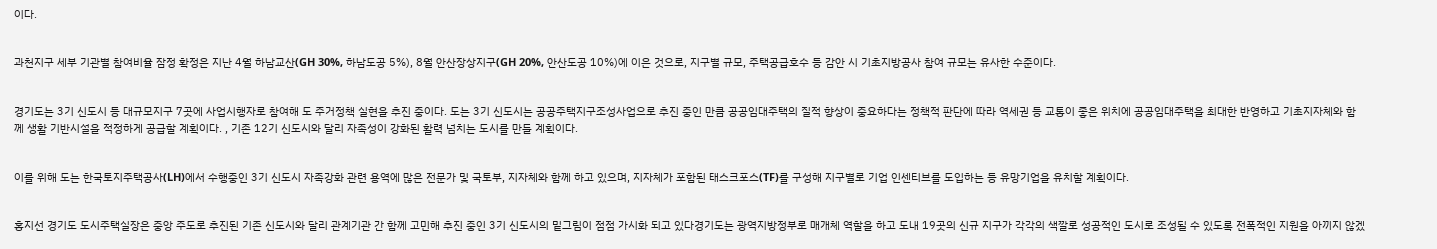이다.


과천지구 세부 기관별 참여비율 잠정 확정은 지난 4월 하남교산(GH 30%, 하남도공 5%), 8월 안산장상지구(GH 20%, 안산도공 10%)에 이은 것으로, 지구별 규모, 주택공급호수 등 감안 시 기초지방공사 참여 규모는 유사한 수준이다.


경기도는 3기 신도시 등 대규모지구 7곳에 사업시행자로 참여해 도 주거정책 실현을 추진 중이다. 도는 3기 신도시는 공공주택지구조성사업으로 추진 중인 만큼 공공임대주택의 질적 향상이 중요하다는 정책적 판단에 따라 역세권 등 교통이 좋은 위치에 공공임대주택을 최대한 반영하고 기초지자체와 함께 생활 기반시설을 적정하게 공급할 계획이다. , 기존 12기 신도시와 달리 자족성이 강화된 활력 넘치는 도시를 만들 계획이다.


이를 위해 도는 한국토지주택공사(LH)에서 수행중인 3기 신도시 자족강화 관련 용역에 많은 전문가 및 국토부, 지자체와 함께 하고 있으며, 지자체가 포함된 태스크포스(TF)를 구성해 지구별로 기업 인센티브를 도입하는 등 유망기업을 유치할 계획이다.


홍지선 경기도 도시주택실장은 중앙 주도로 추진된 기존 신도시와 달리 관계기관 간 함께 고민해 추진 중인 3기 신도시의 밑그림이 점점 가시화 되고 있다경기도는 광역지방정부로 매개체 역할을 하고 도내 19곳의 신규 지구가 각각의 색깔로 성공적인 도시로 조성될 수 있도록 전폭적인 지원을 아끼지 않겠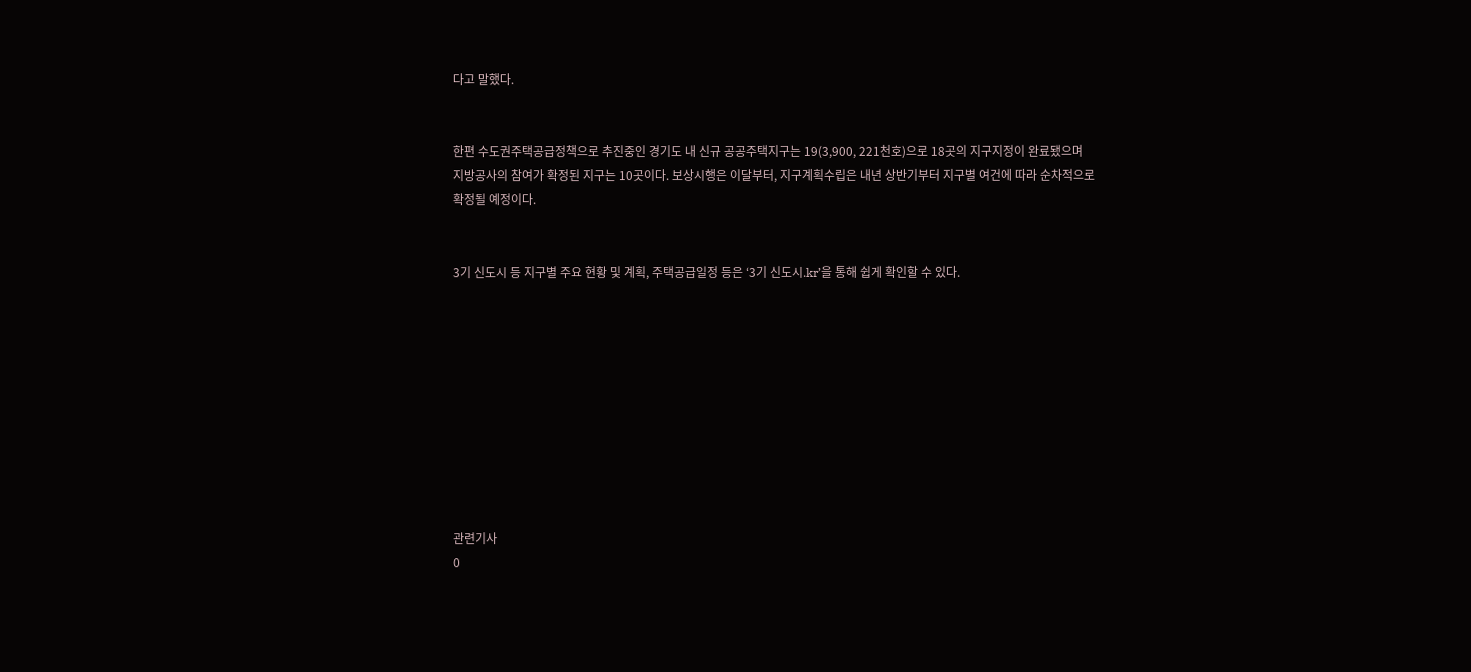다고 말했다.


한편 수도권주택공급정책으로 추진중인 경기도 내 신규 공공주택지구는 19(3,900, 221천호)으로 18곳의 지구지정이 완료됐으며 지방공사의 참여가 확정된 지구는 10곳이다. 보상시행은 이달부터, 지구계획수립은 내년 상반기부터 지구별 여건에 따라 순차적으로 확정될 예정이다.


3기 신도시 등 지구별 주요 현황 및 계획, 주택공급일정 등은 ‘3기 신도시.kr’을 통해 쉽게 확인할 수 있다.










관련기사
0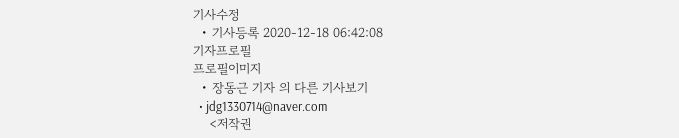기사수정
  • 기사등록 2020-12-18 06:42:08
기자프로필
프로필이미지
  • 장동근 기자 의 다른 기사보기
  • jdg1330714@naver.com
    <저작권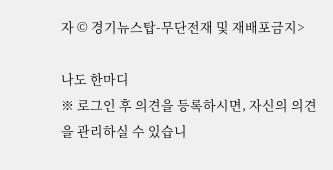자 © 경기뉴스탑-무단전재 및 재배포금지>

나도 한마디
※ 로그인 후 의견을 등록하시면, 자신의 의견을 관리하실 수 있습니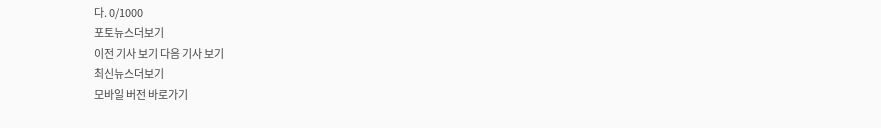다. 0/1000
포토뉴스더보기
이전 기사 보기 다음 기사 보기
최신뉴스더보기
모바일 버전 바로가기